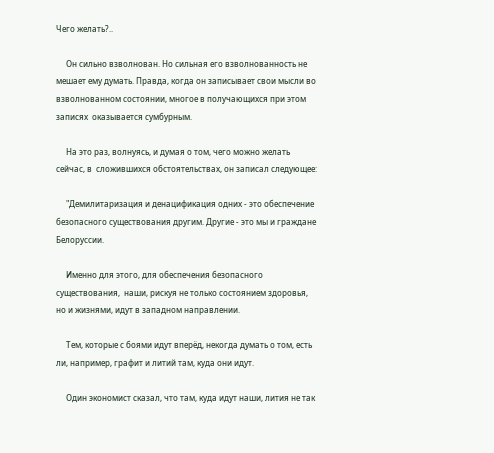Чего желать?..

     Он сильно взволнован. Но сильная его взволнованность не мешает ему думать. Правда, когда он записывает свои мысли во взволнованном состоянии, многое в получающихся при этом записях  оказывается сумбурным.

     На это раз, волнуясь, и думая о том, чего можно желать сейчас, в  сложившихся обстоятельствах, он записал следующее:

     "Демилитаризация и денацификация одних - это обеспечение безопасного существования другим. Другие - это мы и граждане Белоруссии.

     Именно для этого, для обеспечения безопасного существования,  наши, рискуя не только состоянием здоровья, но и жизнями, идут в западном направлении.

     Тем, которые с боями идут вперёд, некогда думать о том, есть ли, например, графит и литий там, куда они идут.

     Один экономист сказал, что там, куда идут наши, лития не так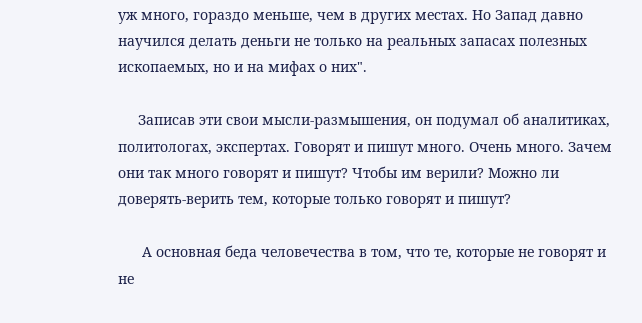уж много, гораздо меньше, чем в других местах. Но Запад давно научился делать деньги не только на реальных запасах полезных ископаемых, но и на мифах о них".

     Записав эти свои мысли-размышения, он подумал об аналитиках, политологах, экспертах. Говорят и пишут много. Очень много. Зачем они так много говорят и пишут? Чтобы им верили? Можно ли доверять-верить тем, которые только говорят и пишут?

      А основная беда человечества в том, что те, которые не говорят и не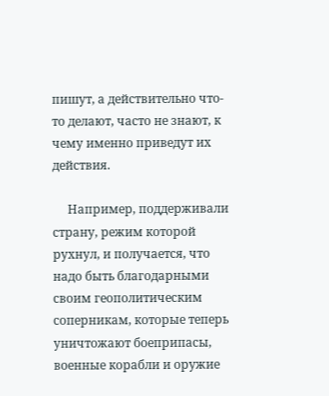пишут, а действительно что-то делают, часто не знают, к чему именно приведут их действия.

     Например, поддерживали страну, режим которой рухнул, и получается, что надо быть благодарными своим геополитическим соперникам, которые теперь уничтожают боеприпасы,  военные корабли и оружие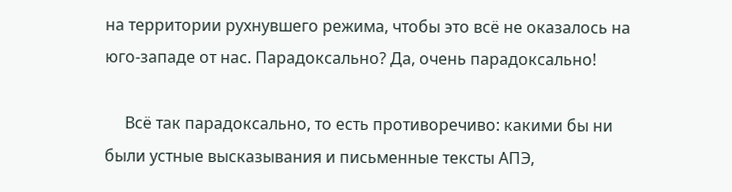на территории рухнувшего режима, чтобы это всё не оказалось на юго-западе от нас. Парадоксально? Да, очень парадоксально!

     Всё так парадоксально, то есть противоречиво: какими бы ни были устные высказывания и письменные тексты АПЭ,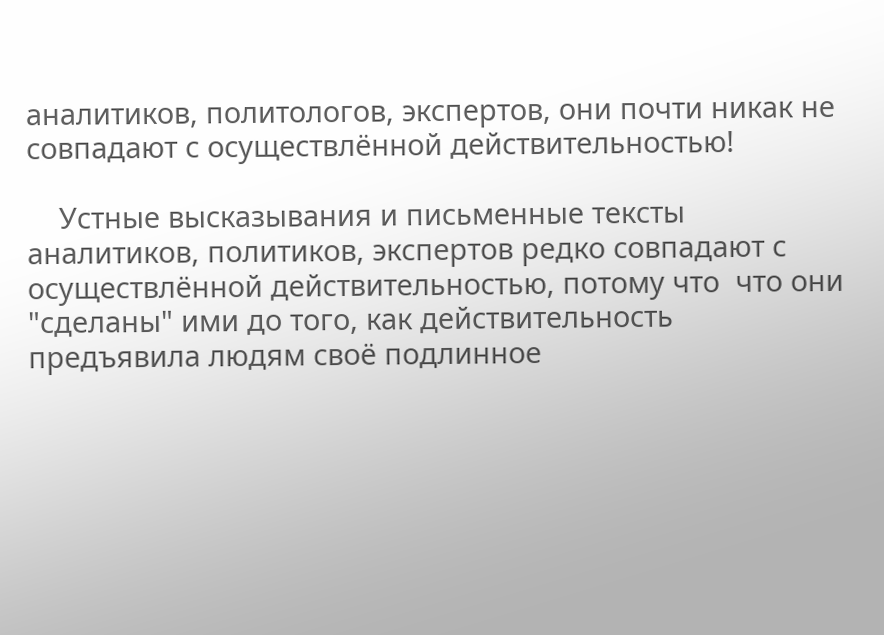аналитиков, политологов, экспертов, они почти никак не совпадают с осуществлённой действительностью!

    Устные высказывания и письменные тексты аналитиков, политиков, экспертов редко совпадают с осуществлённой действительностью, потому что  что они "сделаны" ими до того, как действительность предъявила людям своё подлинное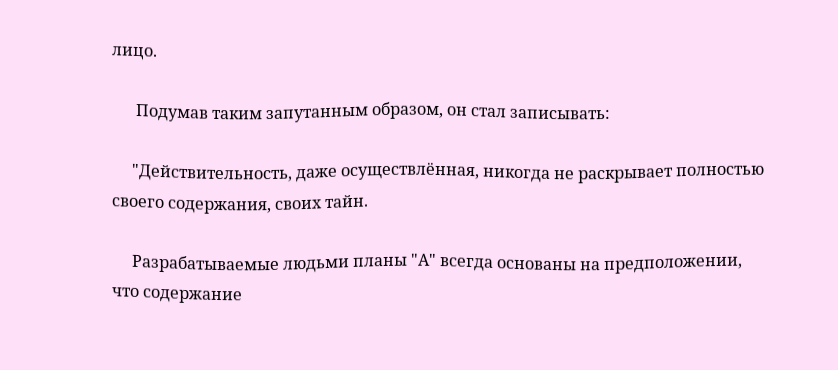лицо.

      Подумав таким запутанным образом, он стал записывать:

     "Действительность, даже осуществлённая, никогда не раскрывает полностью своего содержания, своих тайн.

     Разрабатываемые людьми планы "А" всегда основаны на предположении, что содержание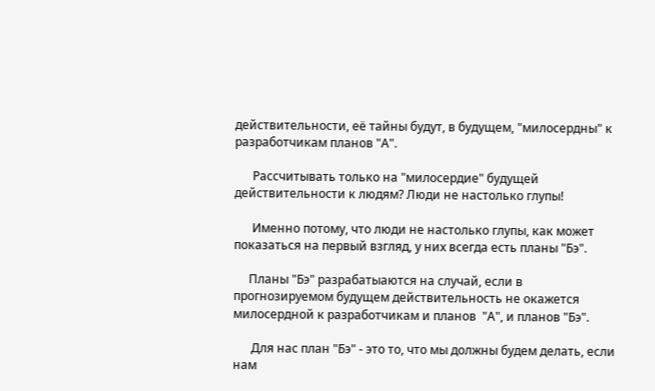действительности, её тайны будут, в будущем, "милосердны" к разработчикам планов "А".

      Рассчитывать только на "милосердие" будущей действительности к людям? Люди не настолько глупы!

      Именно потому, что люди не настолько глупы, как может показаться на первый взгляд, у них всегда есть планы "Бэ".

     Планы "Бэ" разрабатыаются на случай, если в прогнозируемом будущем действительность не окажется милосердной к разработчикам и планов  "А", и планов "Бэ".

      Для нас план "Бэ" - это то, что мы должны будем делать, если нам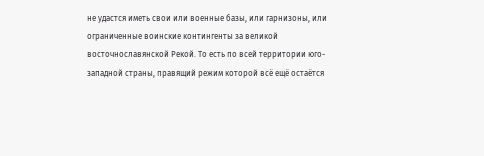не удастся иметь свои или военные базы, или гарнизоны, или ограниченные воинские контингенты за великой восточнославянской Рекой. То есть по всей территории юго-западной страны, правящий режим которой всё ещё остаётся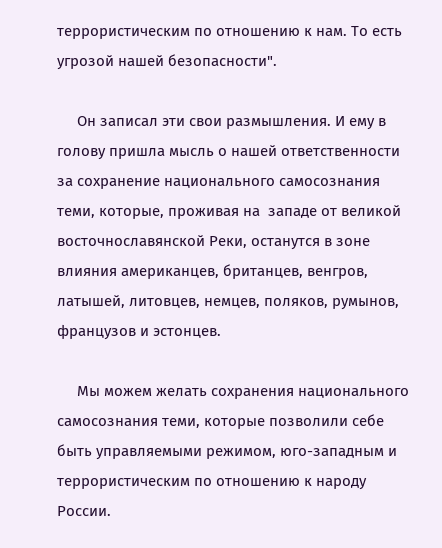террористическим по отношению к нам. То есть угрозой нашей безопасности".

     Он записал эти свои размышления. И ему в голову пришла мысль о нашей ответственности за сохранение национального самосознания теми, которые, проживая на  западе от великой восточнославянской Реки, останутся в зоне влияния американцев, британцев, венгров, латышей, литовцев, немцев, поляков, румынов, французов и эстонцев.

     Мы можем желать сохранения национального самосознания теми, которые позволили себе быть управляемыми режимом, юго-западным и террористическим по отношению к народу России.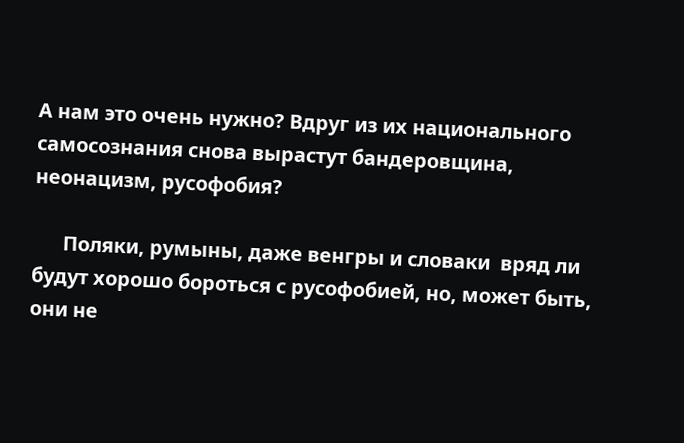А нам это очень нужно? Вдруг из их национального самосознания снова вырастут бандеровщина, неонацизм, русофобия?

      Поляки, румыны, даже венгры и словаки  вряд ли будут хорошо бороться с русофобией, но, может быть, они не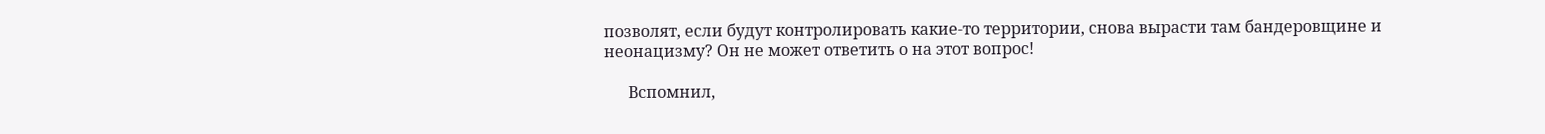позволят, если будут контролировать какие-то территории, снова вырасти там бандеровщине и неонацизму? Он не может ответить о на этот вопрос!

      Вспомнил,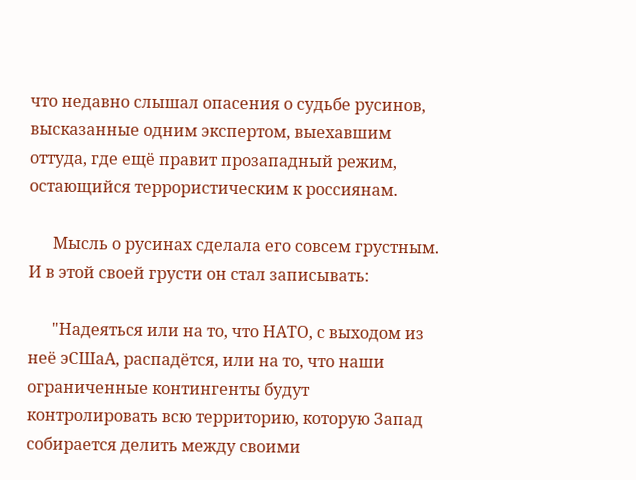что недавно слышал опасения о судьбе русинов, высказанные одним экспертом, выехавшим оттуда, где ещё правит прозападный режим, остающийся террористическим к россиянам.

      Мысль о русинах сделала его совсем грустным. И в этой своей грусти он стал записывать:

      "Надеяться или на то, что НАТО, с выходом из неё эСШаА, распадётся, или на то, что наши ограниченные контингенты будут контролировать всю территорию, которую Запад собирается делить между своими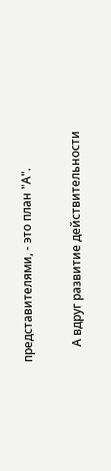представителями, - это план "А".

     А вдруг развитие действительности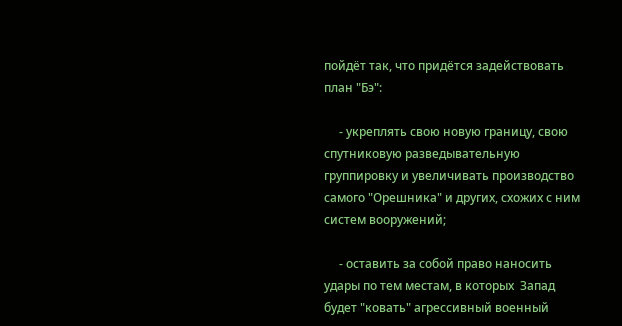пойдёт так, что придётся задействовать план "Бэ":

     - укреплять свою новую границу, свою спутниковую разведывательную группировку и увеличивать производство  самого "Орешника" и других, схожих с ним систем вооружений;

     - оставить за собой право наносить удары по тем местам, в которых  Запад будет "ковать" агрессивный военный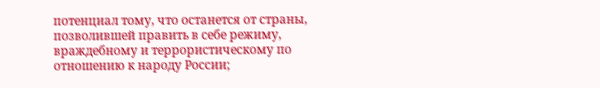потенциал тому, что останется от страны, позволившей править в себе режиму, враждебному и террористическому по отношению к народу России;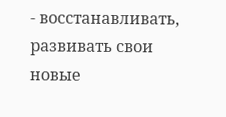- восстанавливать, развивать свои новые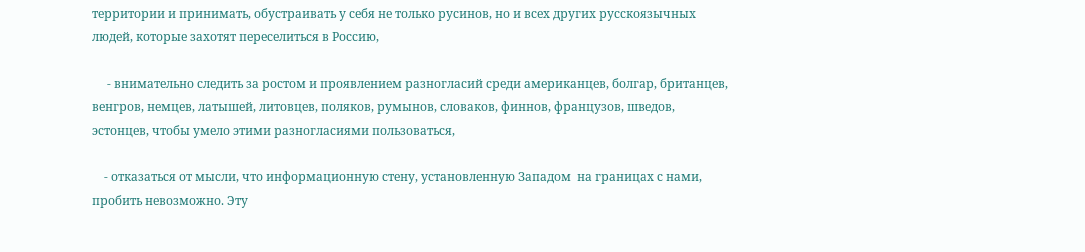территории и принимать, обустраивать у себя не только русинов, но и всех других русскоязычных людей, которые захотят переселиться в Россию,

     - внимательно следить за ростом и проявлением разногласий среди американцев, болгар, британцев, венгров, немцев, латышей, литовцев, поляков, румынов, словаков, финнов, французов, шведов,  эстонцев, чтобы умело этими разногласиями пользоваться,

    - отказаться от мысли, что информационную стену, установленную Западом  на границах с нами, пробить невозможно. Эту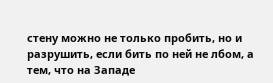стену можно не только пробить, но и разрушить, если бить по ней не лбом, а тем, что на Западе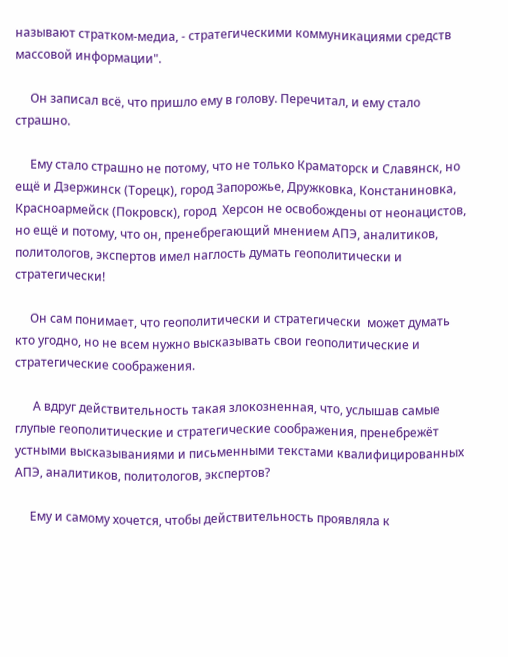называют стратком-медиа, - стратегическими коммуникациями средств массовой информации".

     Он записал всё, что пришло ему в голову. Перечитал, и ему стало страшно.

     Ему стало страшно не потому, что не только Краматорск и Славянск, но ещё и Дзержинск (Торецк), город Запорожье, Дружковка, Констаниновка,  Красноармейск (Покровск), город  Херсон не освобождены от неонацистов, но ещё и потому, что он, пренебрегающий мнением АПЭ, аналитиков, политологов, экспертов имел наглость думать геополитически и стратегически!

     Он сам понимает, что геополитически и стратегически  может думать кто угодно, но не всем нужно высказывать свои геополитические и стратегические соображения.

      А вдруг действительность такая злокозненная, что, услышав самые глупые геополитические и стратегические соображения, пренебрежёт устными высказываниями и письменными текстами квалифицированных АПЭ, аналитиков, политологов, экспертов?

     Ему и самому хочется, чтобы действительность проявляла к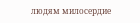людям милосердие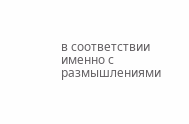в соответствии именно с размышлениями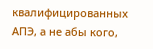квалифицированных АПЭ, а не абы кого,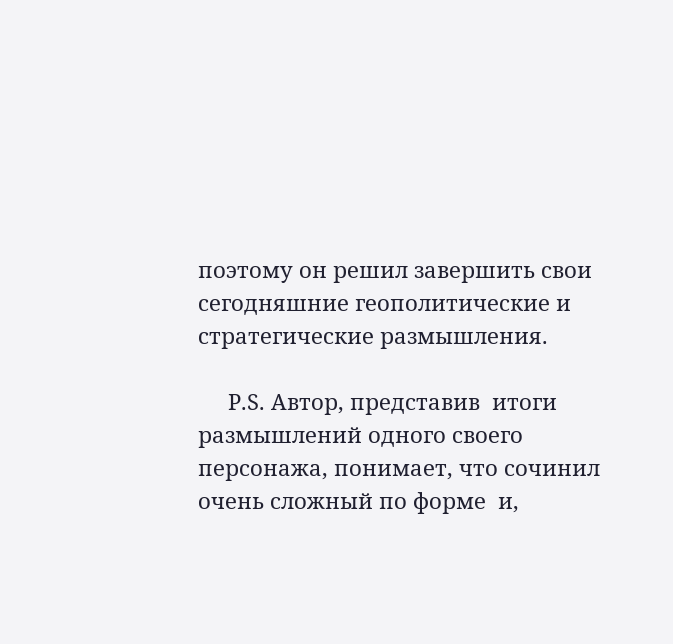поэтому он решил завершить свои сегодняшние геополитические и  стратегические размышления.

     P.S. Автор, представив  итоги размышлений одного своего персонажа, понимает, что сочинил очень сложный по форме  и,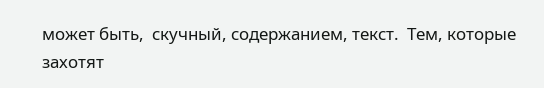может быть,  скучный, содержанием, текст.  Тем, которые захотят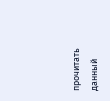прочитать данный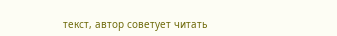текст, автор советует читать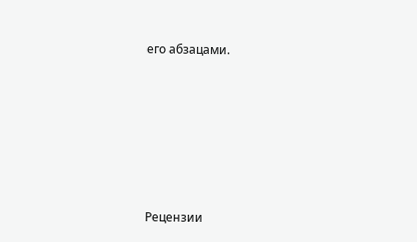его абзацами.







Рецензии